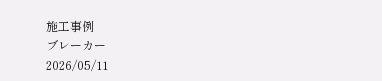施工事例
ブレーカー
2026/05/11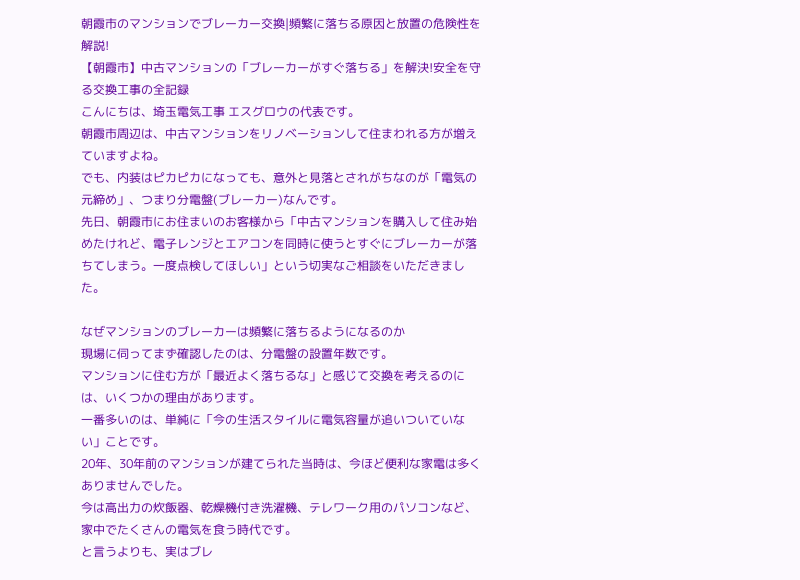朝霞市のマンションでブレーカー交換|頻繁に落ちる原因と放置の危険性を解説!
【朝霞市】中古マンションの「ブレーカーがすぐ落ちる」を解決!安全を守る交換工事の全記録
こんにちは、埼玉電気工事 エスグロウの代表です。
朝霞市周辺は、中古マンションをリノベーションして住まわれる方が増えていますよね。
でも、内装はピカピカになっても、意外と見落とされがちなのが「電気の元締め」、つまり分電盤(ブレーカー)なんです。
先日、朝霞市にお住まいのお客様から「中古マンションを購入して住み始めたけれど、電子レンジとエアコンを同時に使うとすぐにブレーカーが落ちてしまう。一度点検してほしい」という切実なご相談をいただきました。

なぜマンションのブレーカーは頻繁に落ちるようになるのか
現場に伺ってまず確認したのは、分電盤の設置年数です。
マンションに住む方が「最近よく落ちるな」と感じて交換を考えるのには、いくつかの理由があります。
一番多いのは、単純に「今の生活スタイルに電気容量が追いついていない」ことです。
20年、30年前のマンションが建てられた当時は、今ほど便利な家電は多くありませんでした。
今は高出力の炊飯器、乾燥機付き洗濯機、テレワーク用のパソコンなど、家中でたくさんの電気を食う時代です。
と言うよりも、実はブレ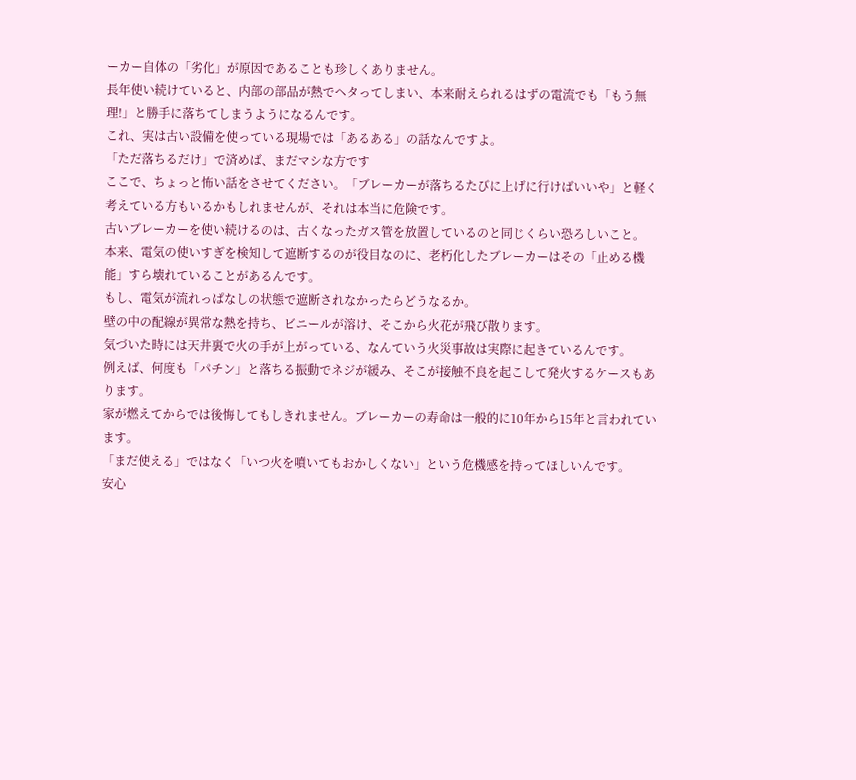ーカー自体の「劣化」が原因であることも珍しくありません。
長年使い続けていると、内部の部品が熱でヘタってしまい、本来耐えられるはずの電流でも「もう無理!」と勝手に落ちてしまうようになるんです。
これ、実は古い設備を使っている現場では「あるある」の話なんですよ。
「ただ落ちるだけ」で済めば、まだマシな方です
ここで、ちょっと怖い話をさせてください。「ブレーカーが落ちるたびに上げに行けばいいや」と軽く考えている方もいるかもしれませんが、それは本当に危険です。
古いブレーカーを使い続けるのは、古くなったガス管を放置しているのと同じくらい恐ろしいこと。
本来、電気の使いすぎを検知して遮断するのが役目なのに、老朽化したブレーカーはその「止める機能」すら壊れていることがあるんです。
もし、電気が流れっぱなしの状態で遮断されなかったらどうなるか。
壁の中の配線が異常な熱を持ち、ビニールが溶け、そこから火花が飛び散ります。
気づいた時には天井裏で火の手が上がっている、なんていう火災事故は実際に起きているんです。
例えば、何度も「パチン」と落ちる振動でネジが緩み、そこが接触不良を起こして発火するケースもあります。
家が燃えてからでは後悔してもしきれません。ブレーカーの寿命は一般的に10年から15年と言われています。
「まだ使える」ではなく「いつ火を噴いてもおかしくない」という危機感を持ってほしいんです。
安心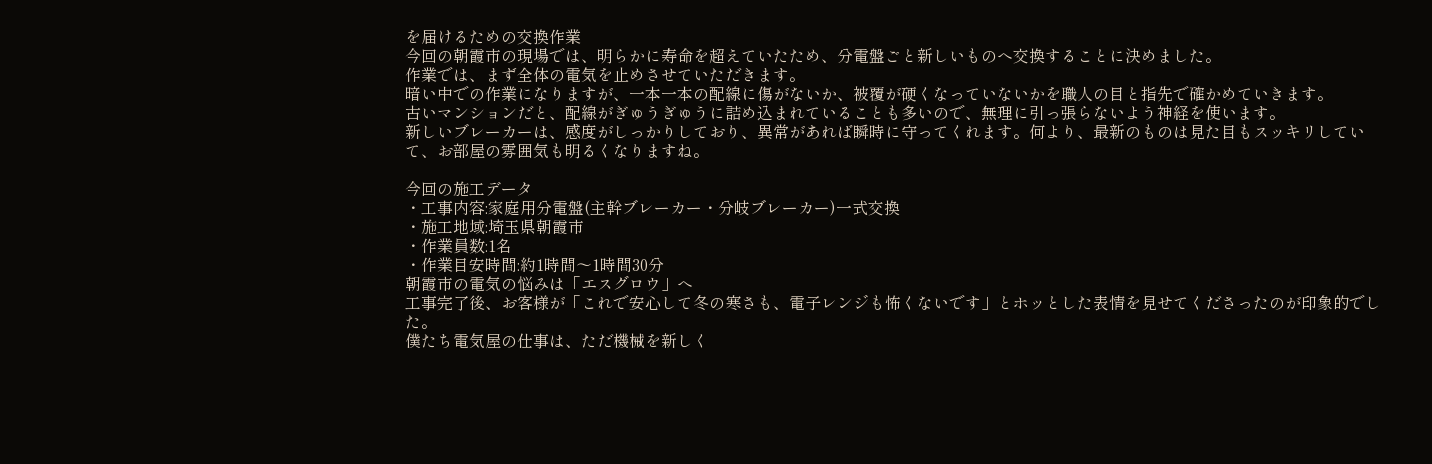を届けるための交換作業
今回の朝霞市の現場では、明らかに寿命を超えていたため、分電盤ごと新しいものへ交換することに決めました。
作業では、まず全体の電気を止めさせていただきます。
暗い中での作業になりますが、一本一本の配線に傷がないか、被覆が硬くなっていないかを職人の目と指先で確かめていきます。
古いマンションだと、配線がぎゅうぎゅうに詰め込まれていることも多いので、無理に引っ張らないよう神経を使います。
新しいブレーカーは、感度がしっかりしており、異常があれば瞬時に守ってくれます。何より、最新のものは見た目もスッキリしていて、お部屋の雰囲気も明るくなりますね。

今回の施工データ
・工事内容:家庭用分電盤(主幹ブレーカー・分岐ブレーカー)一式交換
・施工地域:埼玉県朝霞市
・作業員数:1名
・作業目安時間:約1時間〜1時間30分
朝霞市の電気の悩みは「エスグロウ」へ
工事完了後、お客様が「これで安心して冬の寒さも、電子レンジも怖くないです」とホッとした表情を見せてくださったのが印象的でした。
僕たち電気屋の仕事は、ただ機械を新しく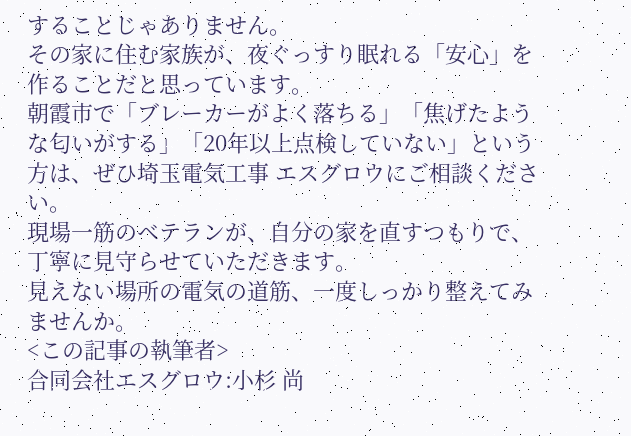することじゃありません。
その家に住む家族が、夜ぐっすり眠れる「安心」を作ることだと思っています。
朝霞市で「ブレーカーがよく落ちる」「焦げたような匂いがする」「20年以上点検していない」という方は、ぜひ埼玉電気工事 エスグロウにご相談ください。
現場一筋のベテランが、自分の家を直すつもりで、丁寧に見守らせていただきます。
見えない場所の電気の道筋、一度しっかり整えてみませんか。
<この記事の執筆者>
合同会社エスグロウ:小杉 尚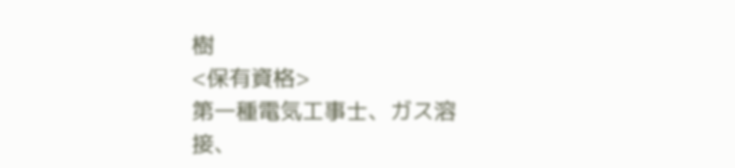樹
<保有資格>
第一種電気工事士、ガス溶接、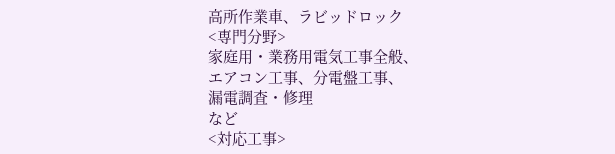高所作業車、ラビッドロック
<専門分野>
家庭用・業務用電気工事全般、
エアコン工事、分電盤工事、
漏電調査・修理
など
<対応工事>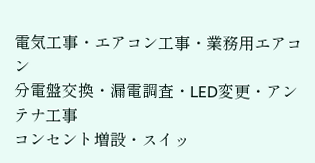電気工事・エアコン工事・業務用エアコン
分電盤交換・漏電調査・LED変更・アンテナ工事
コンセント増設・スイッ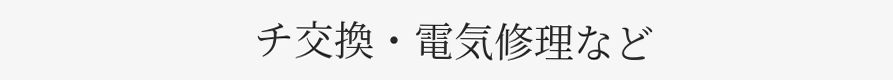チ交換・電気修理など